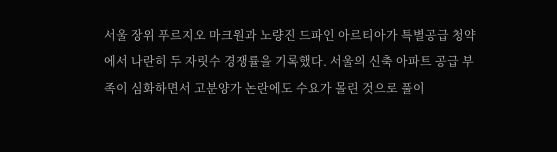서울 장위 푸르지오 마크원과 노량진 드파인 아르티아가 특별공급 청약에서 나란히 두 자릿수 경쟁률을 기록했다. 서울의 신축 아파트 공급 부족이 심화하면서 고분양가 논란에도 수요가 몰린 것으로 풀이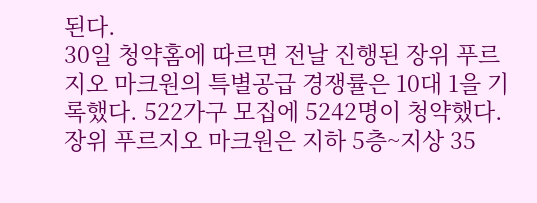된다.
30일 청약홈에 따르면 전날 진행된 장위 푸르지오 마크원의 특별공급 경쟁률은 10대 1을 기록했다. 522가구 모집에 5242명이 청약했다.
장위 푸르지오 마크원은 지하 5층~지상 35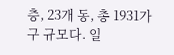층, 23개 동, 총 1931가구 규모다. 일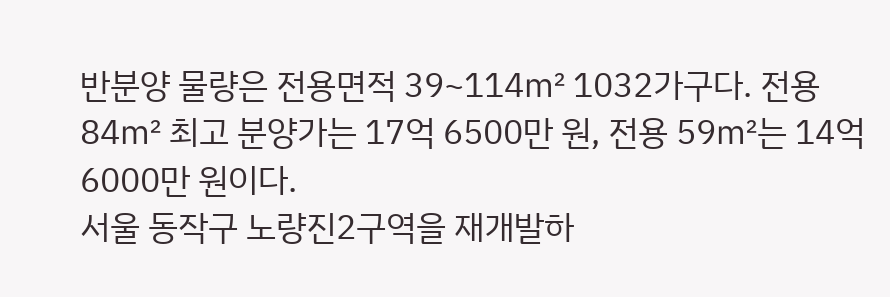반분양 물량은 전용면적 39~114㎡ 1032가구다. 전용 84㎡ 최고 분양가는 17억 6500만 원, 전용 59㎡는 14억 6000만 원이다.
서울 동작구 노량진2구역을 재개발하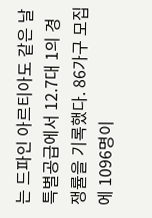는 드파인 아르티아도 같은 날 특별공급에서 12.7대 1의 경쟁률을 기록했다. 86가구 모집에 1096명이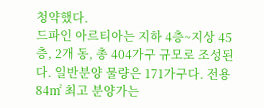청약했다.
드파인 아르티아는 지하 4층~지상 45층, 2개 동, 총 404가구 규모로 조성된다. 일반분양 물량은 171가구다. 전용 84㎡ 최고 분양가는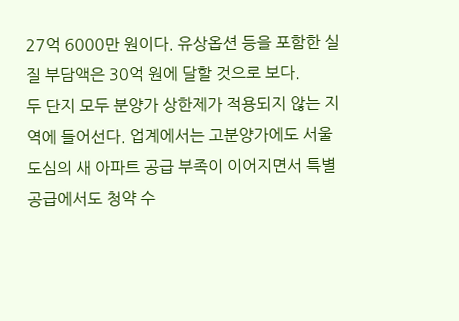27억 6000만 원이다. 유상옵션 등을 포함한 실질 부담액은 30억 원에 달할 것으로 보다.
두 단지 모두 분양가 상한제가 적용되지 않는 지역에 들어선다. 업계에서는 고분양가에도 서울 도심의 새 아파트 공급 부족이 이어지면서 특별공급에서도 청약 수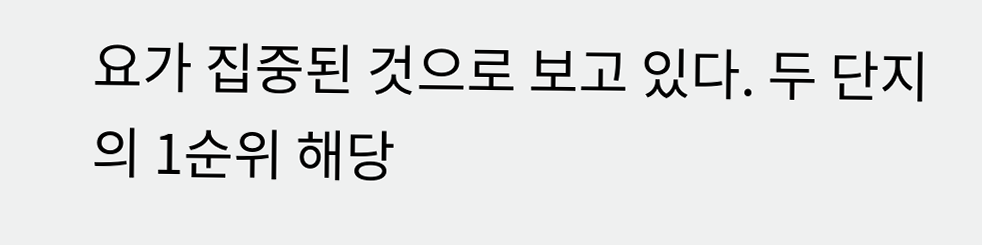요가 집중된 것으로 보고 있다. 두 단지의 1순위 해당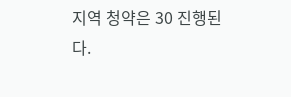지역 청약은 30 진행된다.